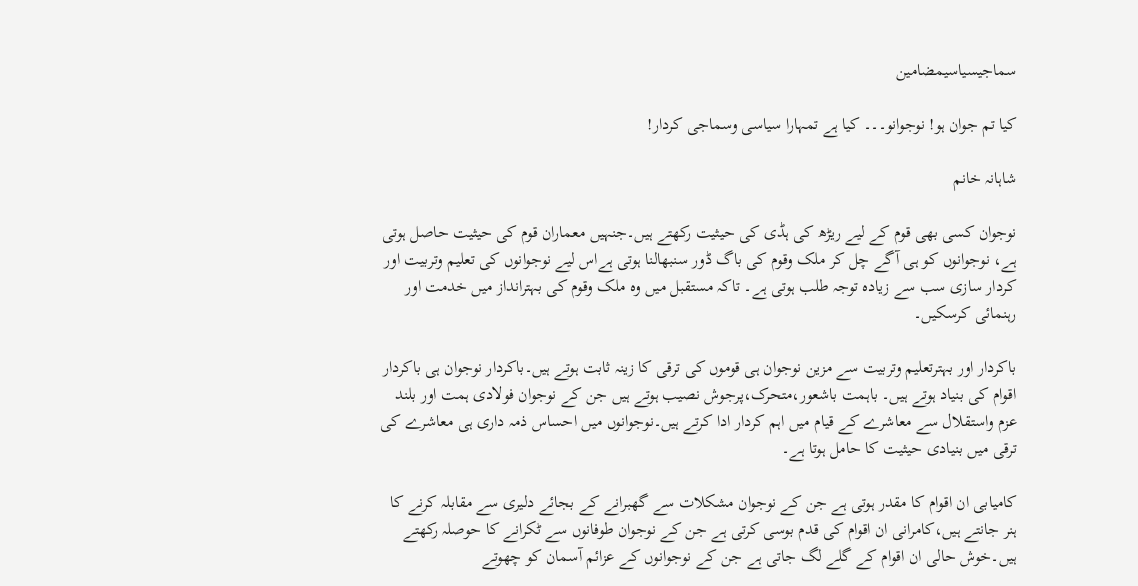سماجیسیاسیمضامین

کیا تم جوان ہو! نوجوانو۔۔۔ کیا ہے تمہارا سیاسی وسماجی کردار!

شاہانہ خانم

نوجوان کسی بھی قوم کے لیے ریڑھ کی ہڈی کی حیثیت رکھتے ہیں۔جنہیں معماران قوم کی حیثیت حاصل ہوتی ہے، نوجوانوں کو ہی آگے چل کر ملک وقوم کی باگ ڈور سنبھالنا ہوتی ہےاس لیے نوجوانوں کی تعلیم وتربیت اور کردار سازی سب سے زیادہ توجہ طلب ہوتی ہے۔ تاکہ مستقبل میں وہ ملک وقوم کی بہترانداز میں خدمت اور رہنمائی کرسکیں۔

باکردار اور بہترتعلیم وتربیت سے مزین نوجوان ہی قوموں کی ترقی کا زینہ ثابت ہوتے ہیں۔باکردار نوجوان ہی باکردار اقوام کی بنیاد ہوتے ہیں۔ باہمت باشعور،متحرک،پرجوش نصیب ہوتے ہیں جن کے نوجوان فولادی ہمت اور بلند عزم واستقلال سے معاشرے کے قیام میں اہم کردار ادا کرتے ہیں۔نوجوانوں میں احساس ذمہ داری ہی معاشرے کی ترقی میں بنیادی حیثیت کا حامل ہوتا ہے۔

کامیابی ان اقوام کا مقدر ہوتی ہے جن کے نوجوان مشکلات سے گھبرانے کے بجائے دلیری سے مقابلہ کرنے کا ہنر جانتے ہیں،کامرانی ان اقوام کی قدم بوسی کرتی ہے جن کے نوجوان طوفانوں سے ٹکرانے کا حوصلہ رکھتے ہیں۔خوش حالی ان اقوام کے گلے لگ جاتی ہے جن کے نوجوانوں کے عزائم آسمان کو چھوتے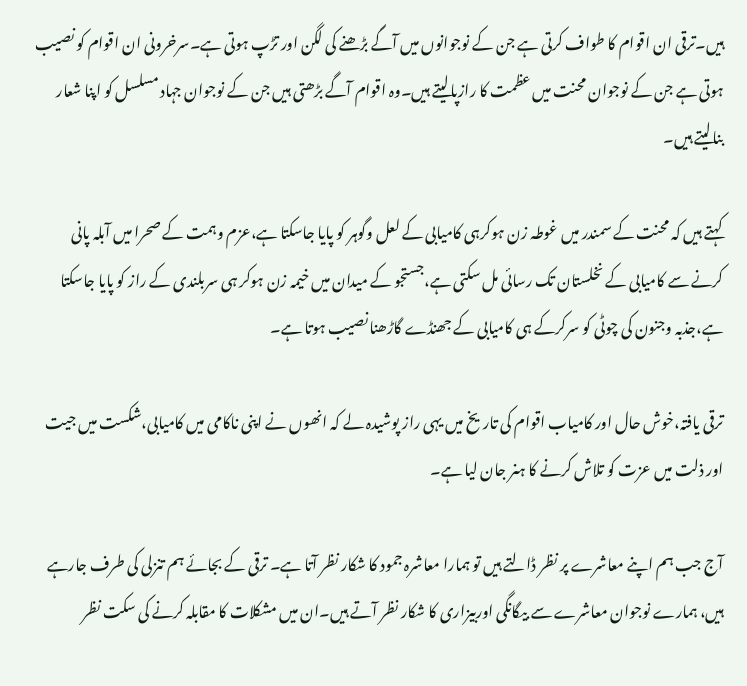ہیں۔ترقی ان اقوام کا طواف کرتی ہے جن کے نوجوانوں میں آگے بڑھنے کی لگن اور تڑپ ہوتی ہے۔سرخرونی ان اقوام کو نصیب ہوتی ہے جن کے نوجوان محنت میں عظمت کا رازپالیتے ہیں۔وہ اقوام آگے بڑھتی ہیں جن کے نوجوان جہاد مسلسل کو اپنا شعار بنالیتے ہیں۔

کہتے ہیں کہ محنت کے سمندر میں غوطہ زن ہوکرہی کامیابی کے لعل وگوہر کو پایا جاسکتا ہے،عزم وہمت کے صحرا میں آبلہ پانی کرنے سے کامیابی کے نخلستان تک رسائی مل سکتی ہے،جستجو کے میدان میں خیمہ زن ہوکر ہی سربلندی کے راز کو پایا جاسکتا ہے،جذبہ وجنون کی چوٹی کو سرکرکے ہی کامیابی کے جھنڈے گاڑھنا نصیب ہوتا ہے۔

ترقی یافتہ،خوش حال اور کامیاب اقوام کی تاریخ میں یہی راز پوشیدہ لے کہ انھوں نے اپنی ناکامی میں کامیابی،شکست میں جیت اور ذلت میں عزت کو تلاش کرنے کا ہنر جان لیا ہے۔

آج جب ہم اپنے معاشرے پر نظر ڈالتے ہیں تو ہمارا معاشرہ جمود کا شکار نظر آتا ہے۔ ترقی کے بجائے ہم تنزلی کی طرف جارہے ہیں، ہمارے نوجوان معاشرے سے بیگانگی اوربیزاری کا شکار نظر آتے ہیں۔ان میں مشکلات کا مقابلہ کرنے کی سکت نظر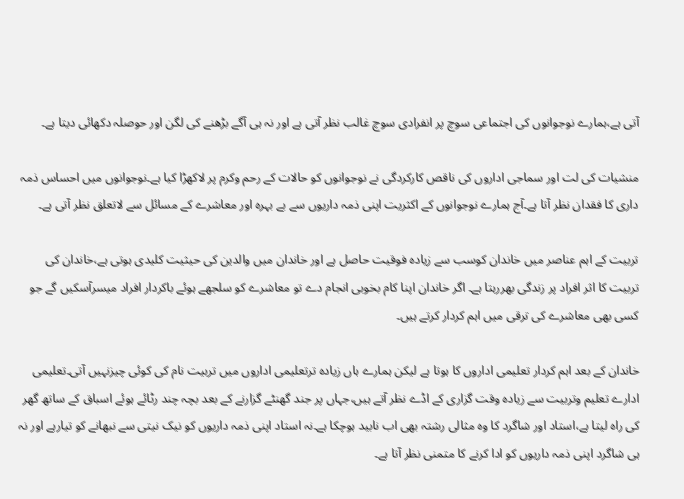آتی ہے،ہمارے نوجوانوں کی اجتماعی سوچ پر انفرادی سوچ غالب نظر آتی ہے اور نہ ہی آگے بڑھنے کی لگن اور حوصلہ دکھائی دیتا ہے۔

منشیات کی لت اور سماجی اداروں کی ناقص کارکردگی نے نوجوانوں کو حالات کے رحم وکرم پر لاکھڑا کیا ہے۔نوجوانوں میں احساس ذمہ داری کا فقدان نظر آتا ہے۔آج ہمارے نوجوانوں کے اکثریت اپنی ذمہ داریوں سے بے بہرہ اور معاشرے کے مسائل سے لاتعلق نظر آتی ہے۔

تربیت کے اہم عناصر میں خاندان کوسب سے زیادہ فوقیت حاصل ہے اور خاندان میں والدین کی حیثیت کلیدی ہوتی ہے،خاندان کی تربیت کا اثر افراد پر زندگی بھررہتا ہے۔ اگر خاندان اپنا کام بخوبی انجام دے تو معاشرے کو سلجھے ہوئے باکردار افراد میسرآسکیں گے جو کسی بھی معاشرے کی ترقی میں اہم کردار کرتے ہیں۔

خاندان کے بعد اہم کردار تعلیمی اداروں کا ہوتا ہے لیکن ہمارے ہاں زیادہ ترتعلیمی اداروں میں تربیت نام کی کوئی چیزنہیں آتی۔تعلیمی ادارے تعلیم وتربیت سے زیادہ وقت گزاری کے اڈے نظر آتے ہیں،جہاں پر جند گھنٹے گزارنے کے بعد بچہ چند رٹائے ہوئے اسباق کے ساتھ گھر کی راہ لیتا ہے،استاد اور شاگرد کا وہ مثالی رشتہ بھی اب نابید ہوچکا ہے۔نہ استاد اپنی ذمہ داریوں کو نیک نیتی سے نبھانے کو تیارہے اور نہ ہی شاگرد اپنی ذمہ داریوں کو ادا کرنے کا متمنی نظر آتا ہے۔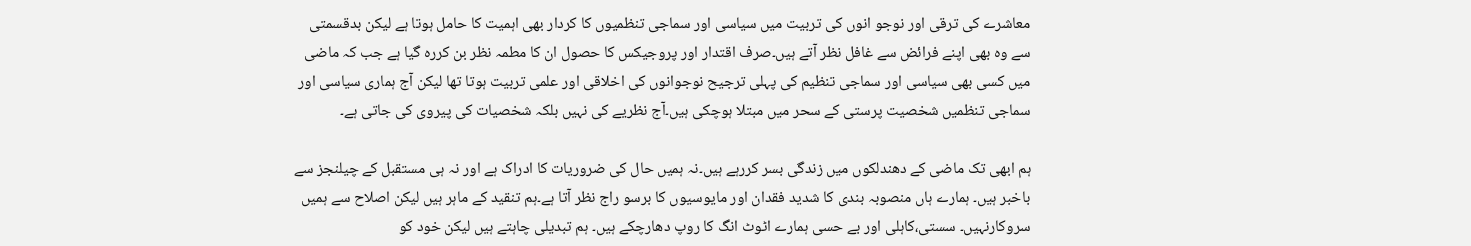معاشرے کی ترقی اور نوجو انوں کی تربیت میں سیاسی اور سماجی تنظمیوں کا کردار بھی اہمیت کا حامل ہوتا ہے لیکن بدقسمتی سے وہ بھی اپنے فرائض سے غافل نظر آتے ہیں۔صرف اقتدار اور پروجیکس کا حصول ان کا مطمہ نظر بن کررہ گیا ہے جب کہ ماضی میں کسی بھی سیاسی اور سماجی تنظیم کی پہلی ترجیح نوجوانوں کی اخلاقی اور علمی تربیت ہوتا تھا لیکن آج ہماری سیاسی اور سماجی تنظمیں شخصیت پرستی کے سحر میں مبتلا ہوچکی ہیں۔آج نظریے کی نہیں بلکہ شخصیات کی پیروی کی جاتی ہے۔

ہم ابھی تک ماضی کے دھندلکوں میں زندگی بسر کررہے ہیں۔نہ ہمیں حال کی ضروریات کا ادراک ہے اور نہ ہی مستقبل کے چیلنجز سے باخبر ہیں۔ ہمارے ہاں منصوبہ بندی کا شدید فقدان اور مایوسیوں کا برسو راج نظر آتا ہے۔ہم تنقید کے ماہر ہیں لیکن اصلاح سے ہمیں سروکارنہیں۔ سستی،کاہلی اور بے حسی ہمارے اٹوٹ انگ کا روپ دھارچکے ہیں۔ ہم تبدیلی چاہتے ہیں لیکن خود کو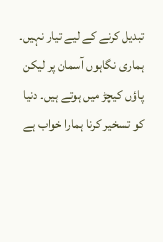تبدیل کرنے کے لیے تیار نہیں۔ ہماری نگاہوں آسمان پر لیکن پاؤں کیچڑ میں ہوتے ہیں۔ دنیا کو تسخیر کرنا ہمارا خواب ہے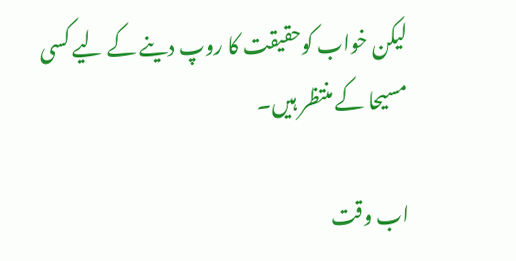لیکن خواب کوحقیقت کا روپ دینے کے لیے کسی مسیحا کے منتظر ہیں۔

اب وقت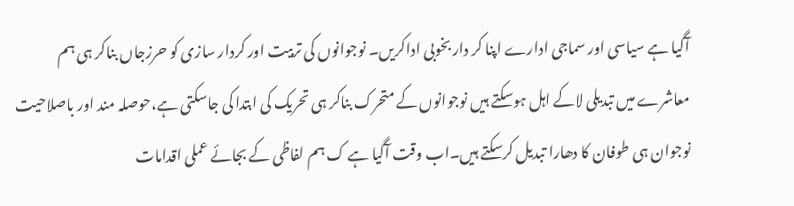آگیا ہے سیاسی اور سماجی ادارے اپنا کر دار بخوبی اداکریں۔ نوجوانوں کی تربیت اور کردار سازی کو حرزجاں بناکر ہی ہم معاشرے میں تبدیلی لاکے اہل ہوسکتے ہیں نوجوانوں کے متحرک بناکر ہی تحریک کی ابتدا کی جاسکتی ہے،حوصلہ مند اور باصلاحیت نوجوان ہی طوفان کا دھارا تبدیل کرسکتے ہیں۔اب وقت آگیا ہے ک ہم لفاظی کے بجائے عملی اقدامات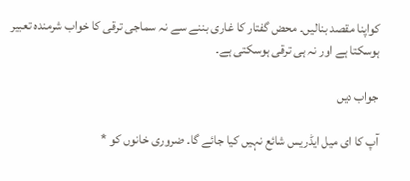کواپنا مقصد بنالیں۔ محض گفتار کا غاری بننے سے نہ سماجی ترقی کا خواب شرمندہ تعبیر ہوسکتا ہے اور نہ ہی ترقی ہوسکتی ہے۔

جواب دیں

آپ کا ای میل ایڈریس شائع نہیں کیا جائے گا۔ ضروری خانوں کو *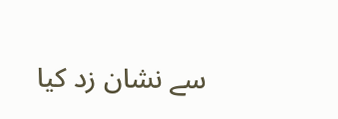سے نشان زد کیا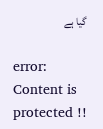گیا ہے

error: Content is protected !!